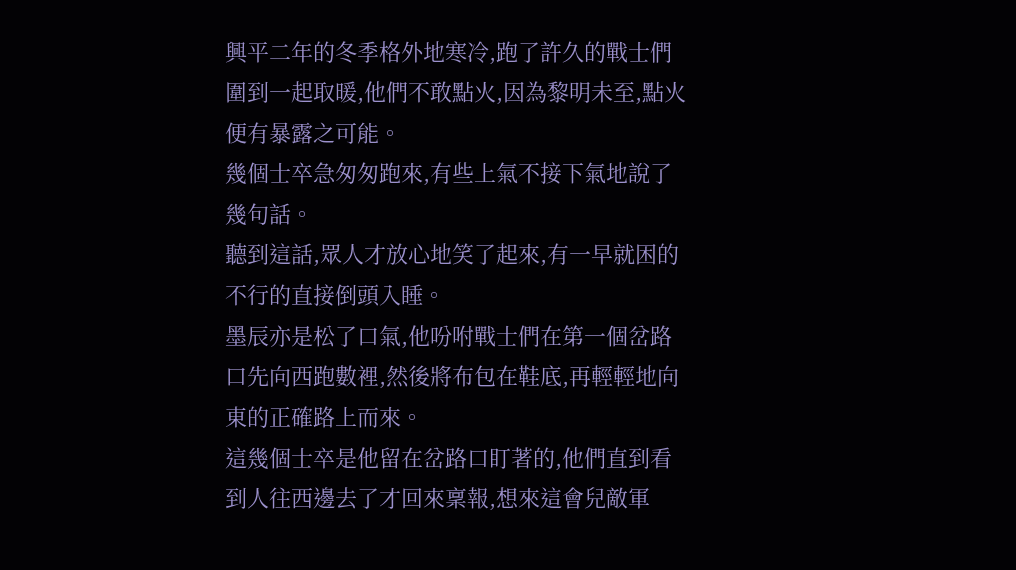興平二年的冬季格外地寒冷,跑了許久的戰士們圍到一起取暖,他們不敢點火,因為黎明未至,點火便有暴露之可能。
幾個士卒急匆匆跑來,有些上氣不接下氣地說了幾句話。
聽到這話,眾人才放心地笑了起來,有一早就困的不行的直接倒頭入睡。
墨辰亦是松了口氣,他吩咐戰士們在第一個岔路口先向西跑數裡,然後將布包在鞋底,再輕輕地向東的正確路上而來。
這幾個士卒是他留在岔路口盯著的,他們直到看到人往西邊去了才回來稟報,想來這會兒敵軍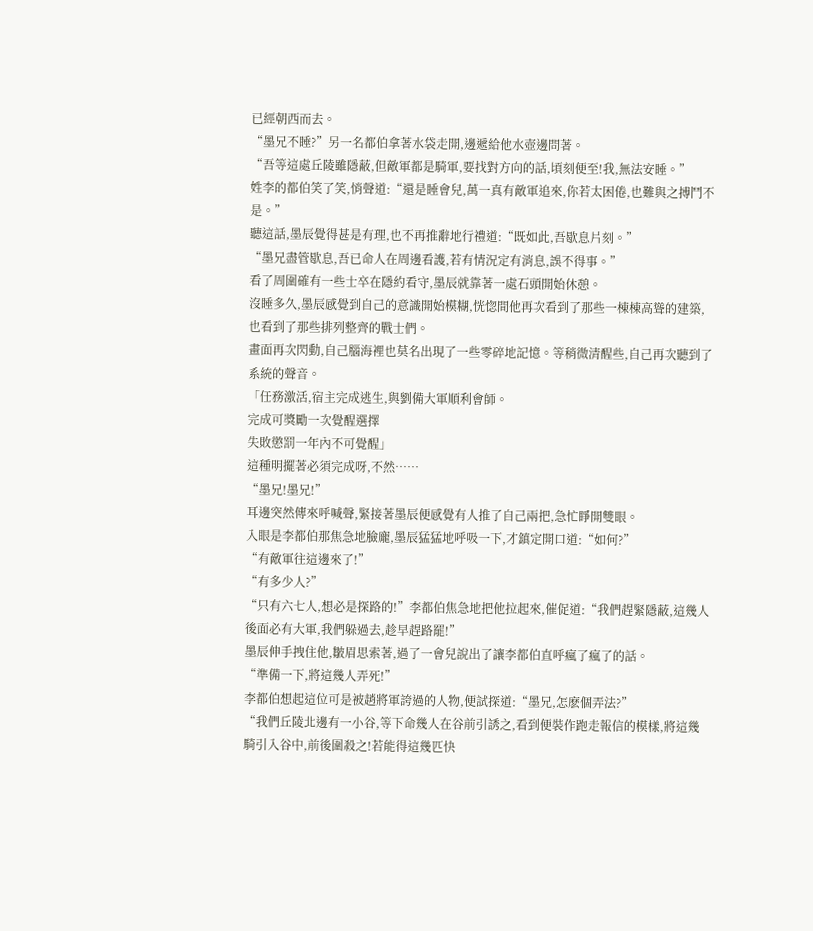已經朝西而去。
“墨兄不睡?”另一名都伯拿著水袋走開,邊遞給他水壺邊問著。
“吾等這處丘陵雖隱蔽,但敵軍都是騎軍,要找對方向的話,頃刻便至!我,無法安睡。”
姓李的都伯笑了笑,悄聲道:“還是睡會兒,萬一真有敵軍追來,你若太困倦,也難與之搏鬥不是。”
聽這話,墨辰覺得甚是有理,也不再推辭地行禮道:“既如此,吾歇息片刻。”
“墨兄盡管歇息,吾已命人在周邊看護,若有情況定有消息,誤不得事。”
看了周圍確有一些士卒在隱約看守,墨辰就靠著一處石頭開始休憩。
沒睡多久,墨辰感覺到自己的意識開始模糊,恍惚間他再次看到了那些一棟棟高聳的建築,也看到了那些排列整齊的戰士們。
畫面再次閃動,自己腦海裡也莫名出現了一些零碎地記憶。等稍微清醒些,自己再次聽到了系統的聲音。
「任務激活,宿主完成逃生,與劉備大軍順利會師。
完成可獎勵一次覺醒選擇
失敗懲罰一年內不可覺醒」
這種明擺著必須完成呀,不然……
“墨兄!墨兄!”
耳邊突然傳來呼喊聲,緊接著墨辰便感覺有人推了自己兩把,急忙睜開雙眼。
入眼是李都伯那焦急地臉龐,墨辰猛猛地呼吸一下,才鎮定開口道:“如何?”
“有敵軍往這邊來了!”
“有多少人?”
“只有六七人,想必是探路的!”李都伯焦急地把他拉起來,催促道:“我們趕緊隱蔽,這幾人後面必有大軍,我們躲過去,趁早趕路罷!”
墨辰伸手拽住他,皺眉思索著,過了一會兒說出了讓李都伯直呼瘋了瘋了的話。
“準備一下,將這幾人弄死!”
李都伯想起這位可是被趙將軍誇過的人物,便試探道:“墨兄,怎麽個弄法?”
“我們丘陵北邊有一小谷,等下命幾人在谷前引誘之,看到便裝作跑走報信的模樣,將這幾騎引入谷中,前後圍殺之!若能得這幾匹快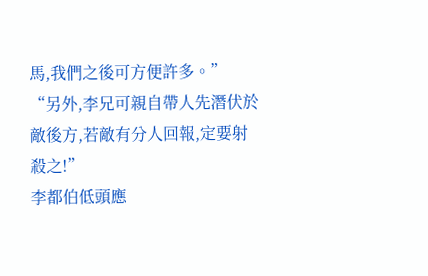馬,我們之後可方便許多。”
“另外,李兄可親自帶人先潛伏於敵後方,若敵有分人回報,定要射殺之!”
李都伯低頭應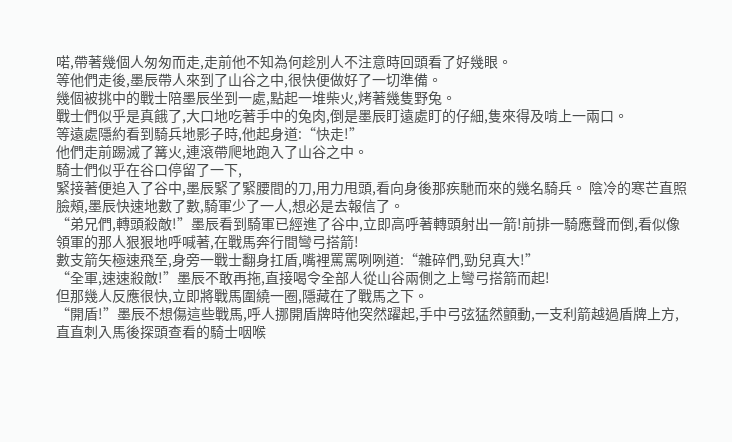喏,帶著幾個人匆匆而走,走前他不知為何趁別人不注意時回頭看了好幾眼。
等他們走後,墨辰帶人來到了山谷之中,很快便做好了一切準備。
幾個被挑中的戰士陪墨辰坐到一處,點起一堆柴火,烤著幾隻野兔。
戰士們似乎是真餓了,大口地吃著手中的兔肉,倒是墨辰盯遠處盯的仔細,隻來得及啃上一兩口。
等遠處隱約看到騎兵地影子時,他起身道:“快走!”
他們走前踢滅了篝火,連滾帶爬地跑入了山谷之中。
騎士們似乎在谷口停留了一下,
緊接著便追入了谷中,墨辰緊了緊腰間的刀,用力甩頭,看向身後那疾馳而來的幾名騎兵。 陰冷的寒芒直照臉頰,墨辰快速地數了數,騎軍少了一人,想必是去報信了。
“弟兄們,轉頭殺敵!”墨辰看到騎軍已經進了谷中,立即高呼著轉頭射出一箭!前排一騎應聲而倒,看似像領軍的那人狠狠地呼喊著,在戰馬奔行間彎弓搭箭!
數支箭矢極速飛至,身旁一戰士翻身扛盾,嘴裡罵罵咧咧道:“雜碎們,勁兒真大!”
“全軍,速速殺敵!”墨辰不敢再拖,直接喝令全部人從山谷兩側之上彎弓搭箭而起!
但那幾人反應很快,立即將戰馬圍繞一圈,隱藏在了戰馬之下。
“開盾!”墨辰不想傷這些戰馬,呼人挪開盾牌時他突然躍起,手中弓弦猛然顫動,一支利箭越過盾牌上方,直直刺入馬後探頭查看的騎士咽喉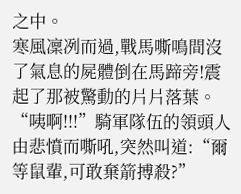之中。
寒風凜冽而過,戰馬嘶鳴間沒了氣息的屍體倒在馬蹄旁!震起了那被驚動的片片落葉。
“咦啊!!!”騎軍隊伍的領頭人由悲憤而嘶吼,突然叫道:“爾等鼠輩,可敢棄箭搏殺?”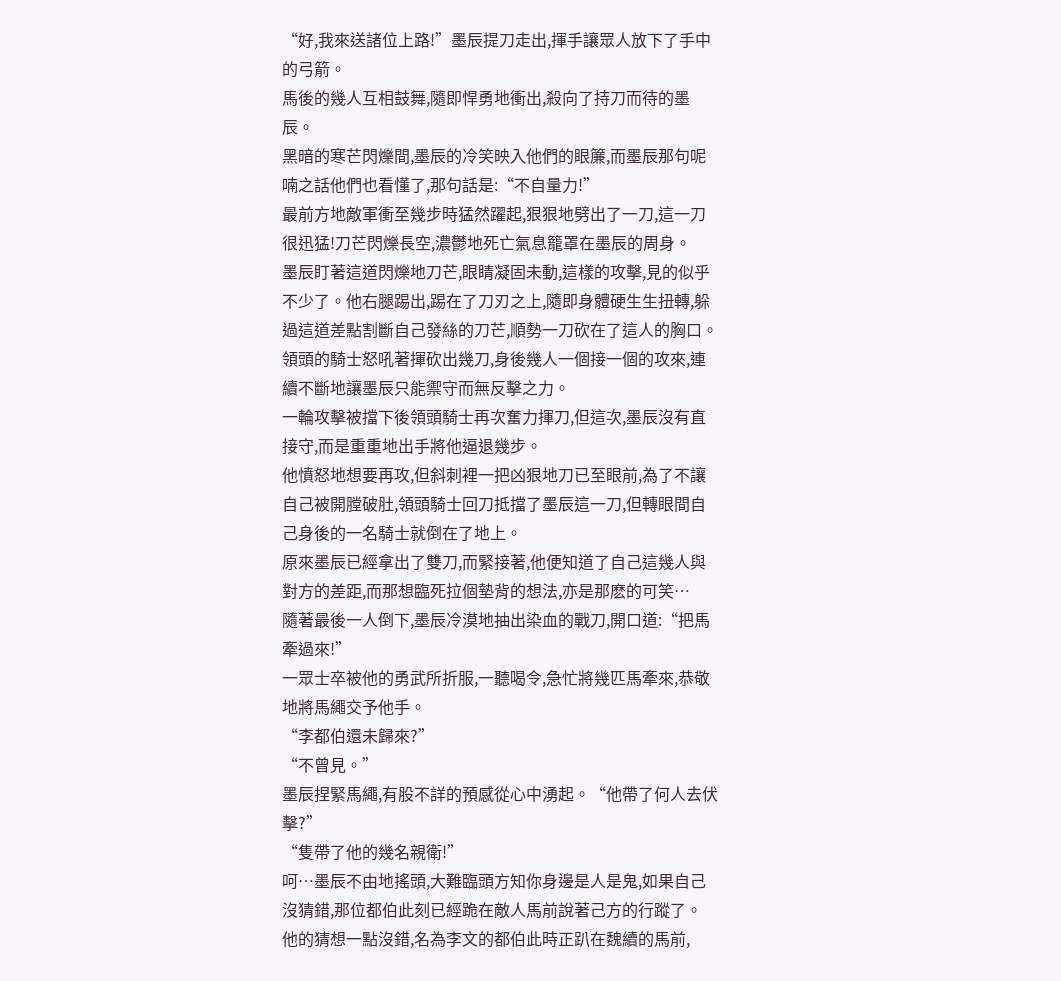“好,我來送諸位上路!”墨辰提刀走出,揮手讓眾人放下了手中的弓箭。
馬後的幾人互相鼓舞,隨即悍勇地衝出,殺向了持刀而待的墨辰。
黑暗的寒芒閃爍間,墨辰的冷笑映入他們的眼簾,而墨辰那句呢喃之話他們也看懂了,那句話是:“不自量力!”
最前方地敵軍衝至幾步時猛然躍起,狠狠地劈出了一刀,這一刀很迅猛!刀芒閃爍長空,濃鬱地死亡氣息籠罩在墨辰的周身。
墨辰盯著這道閃爍地刀芒,眼睛凝固未動,這樣的攻擊,見的似乎不少了。他右腿踢出,踢在了刀刃之上,隨即身體硬生生扭轉,躲過這道差點割斷自己發絲的刀芒,順勢一刀砍在了這人的胸口。
領頭的騎士怒吼著揮砍出幾刀,身後幾人一個接一個的攻來,連續不斷地讓墨辰只能禦守而無反擊之力。
一輪攻擊被擋下後領頭騎士再次奮力揮刀,但這次,墨辰沒有直接守,而是重重地出手將他逼退幾步。
他憤怒地想要再攻,但斜刺裡一把凶狠地刀已至眼前,為了不讓自己被開膛破肚,領頭騎士回刀抵擋了墨辰這一刀,但轉眼間自己身後的一名騎士就倒在了地上。
原來墨辰已經拿出了雙刀,而緊接著,他便知道了自己這幾人與對方的差距,而那想臨死拉個墊背的想法,亦是那麽的可笑…
隨著最後一人倒下,墨辰冷漠地抽出染血的戰刀,開口道:“把馬牽過來!”
一眾士卒被他的勇武所折服,一聽喝令,急忙將幾匹馬牽來,恭敬地將馬繩交予他手。
“李都伯還未歸來?”
“不曾見。”
墨辰捏緊馬繩,有股不詳的預感從心中湧起。“他帶了何人去伏擊?”
“隻帶了他的幾名親衛!”
呵…墨辰不由地搖頭,大難臨頭方知你身邊是人是鬼,如果自己沒猜錯,那位都伯此刻已經跪在敵人馬前說著己方的行蹤了。
他的猜想一點沒錯,名為李文的都伯此時正趴在魏續的馬前,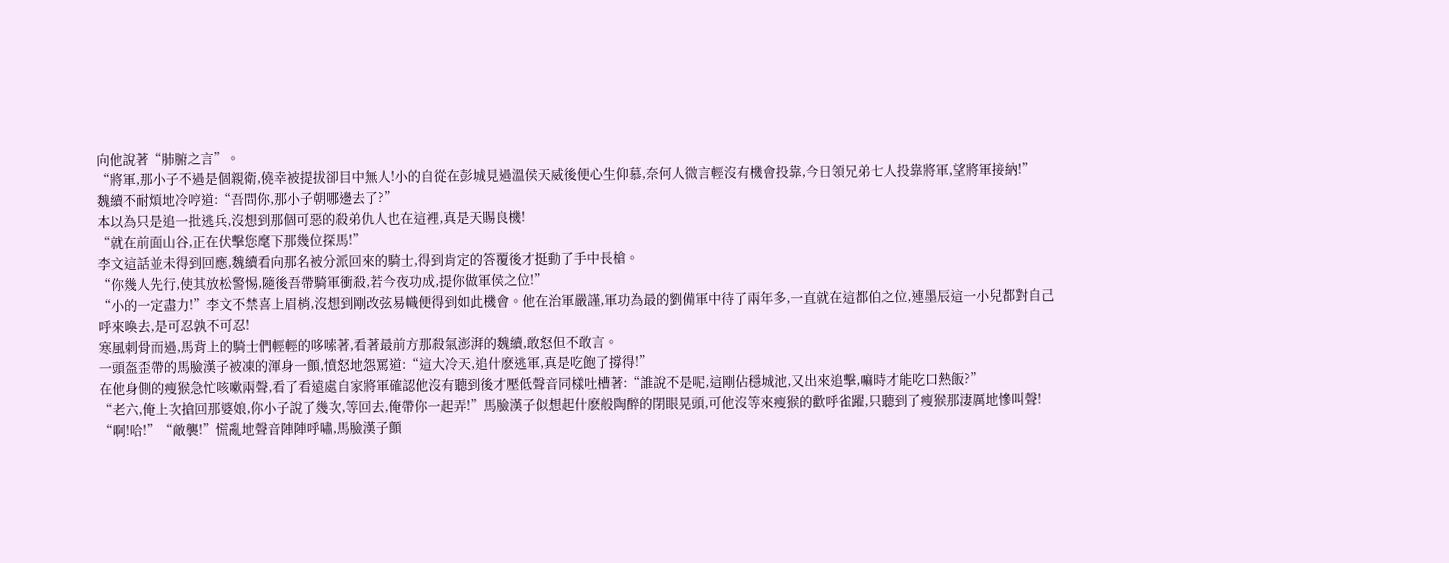向他說著“肺腑之言”。
“將軍,那小子不過是個親衛,僥幸被提拔卻目中無人!小的自從在彭城見過溫侯天威後便心生仰慕,奈何人微言輕沒有機會投靠,今日領兄弟七人投靠將軍,望將軍接納!”
魏續不耐煩地冷哼道:“吾問你,那小子朝哪邊去了?”
本以為只是追一批逃兵,沒想到那個可惡的殺弟仇人也在這裡,真是天賜良機!
“就在前面山谷,正在伏擊您麾下那幾位探馬!”
李文這話並未得到回應,魏續看向那名被分派回來的騎士,得到肯定的答覆後才挺動了手中長槍。
“你幾人先行,使其放松警惕,隨後吾帶騎軍衝殺,若今夜功成,提你做軍侯之位!”
“小的一定盡力!”李文不禁喜上眉梢,沒想到剛改弦易幟便得到如此機會。他在治軍嚴謹,軍功為最的劉備軍中待了兩年多,一直就在這都伯之位,連墨辰這一小兒都對自己呼來喚去,是可忍孰不可忍!
寒風刺骨而過,馬背上的騎士們輕輕的哆嗦著,看著最前方那殺氣澎湃的魏續,敢怒但不敢言。
一頭盔歪帶的馬臉漢子被凍的渾身一顫,憤怒地怨罵道:“這大冷天,追什麽逃軍,真是吃飽了撐得!”
在他身側的瘦猴急忙咳嗽兩聲,看了看遠處自家將軍確認他沒有聽到後才壓低聲音同樣吐槽著:“誰說不是呢,這剛佔穩城池,又出來追擊,嘛時才能吃口熱飯?”
“老六,俺上次搶回那婆娘,你小子說了幾次,等回去,俺帶你一起弄!”馬臉漢子似想起什麽般陶醉的閉眼晃頭,可他沒等來瘦猴的歡呼雀躍,只聽到了瘦猴那淒厲地慘叫聲!
“啊!哈!”“敵襲!”慌亂地聲音陣陣呼嘯,馬臉漢子顫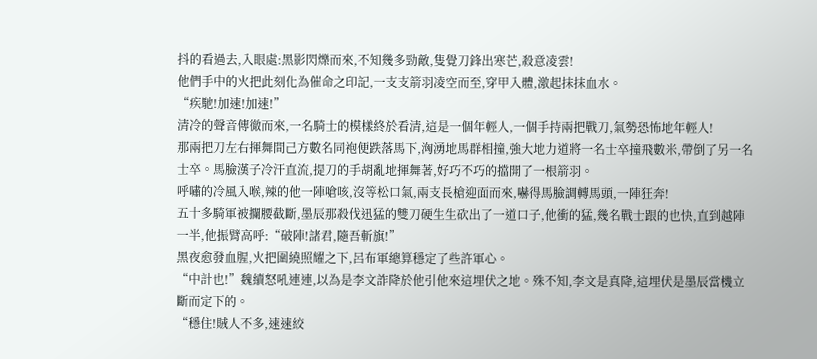抖的看過去,入眼處:黑影閃爍而來,不知幾多勁敵,隻覺刀鋒出寒芒,殺意凌雲!
他們手中的火把此刻化為催命之印記,一支支箭羽凌空而至,穿甲入體,激起抹抹血水。
“疾馳!加速!加速!”
清冷的聲音傳徹而來,一名騎士的模樣終於看清,這是一個年輕人,一個手持兩把戰刀,氣勢恐怖地年輕人!
那兩把刀左右揮舞間己方數名同袍便跌落馬下,洶湧地馬群相撞,強大地力道將一名士卒撞飛數米,帶倒了另一名士卒。馬臉漢子冷汗直流,提刀的手胡亂地揮舞著,好巧不巧的擋開了一根箭羽。
呼嘯的冷風入喉,辣的他一陣嗆咳,沒等松口氣,兩支長槍迎面而來,嚇得馬臉調轉馬頭,一陣狂奔!
五十多騎軍被攔腰截斷,墨辰那殺伐迅猛的雙刀硬生生砍出了一道口子,他衝的猛,幾名戰士跟的也快,直到越陣一半,他振臂高呼:“破陣!諸君,隨吾斬旗!”
黑夜愈發血腥,火把圍繞照耀之下,呂布軍總算穩定了些許軍心。
“中計也!”魏續怒吼連連,以為是李文詐降於他引他來這埋伏之地。殊不知,李文是真降,這埋伏是墨辰當機立斷而定下的。
“穩住!賊人不多,速速絞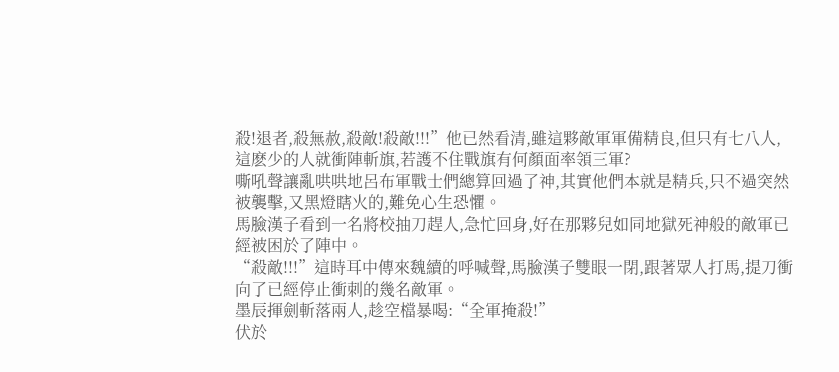殺!退者,殺無赦,殺敵!殺敵!!!”他已然看清,雖這夥敵軍軍備精良,但只有七八人,這麽少的人就衝陣斬旗,若護不住戰旗有何顏面率領三軍?
嘶吼聲讓亂哄哄地呂布軍戰士們總算回過了神,其實他們本就是精兵,只不過突然被襲擊,又黑燈瞎火的,難免心生恐懼。
馬臉漢子看到一名將校抽刀趕人,急忙回身,好在那夥兒如同地獄死神般的敵軍已經被困於了陣中。
“殺敵!!!”這時耳中傳來魏續的呼喊聲,馬臉漢子雙眼一閉,跟著眾人打馬,提刀衝向了已經停止衝刺的幾名敵軍。
墨辰揮劍斬落兩人,趁空檔暴喝:“全軍掩殺!”
伏於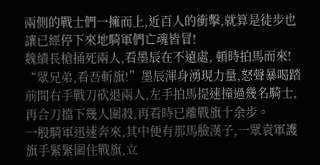兩側的戰士們一擁而上,近百人的衝擊,就算是徒步也讓已經停下來地騎軍們亡魂皆冒!
魏續長槍捅死兩人,看墨辰在不遠處, 頓時拍馬而來!
“眾兄弟,看吾斬旗!”墨辰渾身湧現力量,怒聲暴喝踏前間右手戰刀砍退兩人,左手拍馬提速撞過幾名騎士,再合刀擋下幾人圍殺,再看時已離戰旗十余步。
一股騎軍迅速奔來,其中便有那馬臉漢子,一眾袁軍護旗手緊緊圍住戰旗,立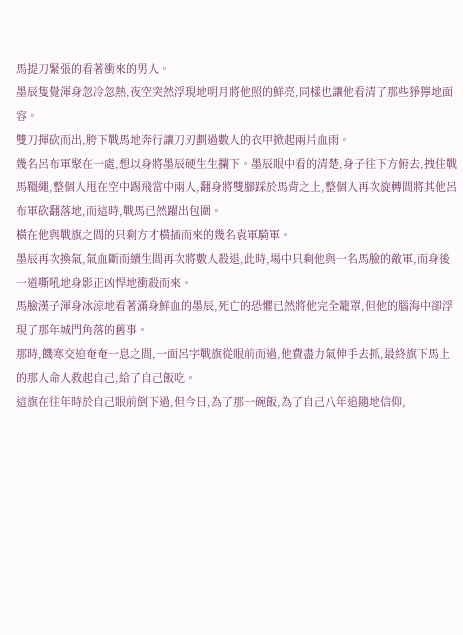馬提刀緊張的看著衝來的男人。
墨辰隻覺渾身忽冷忽熱,夜空突然浮現地明月將他照的鮮亮,同樣也讓他看清了那些猙獰地面容。
雙刀揮砍而出,胯下戰馬地奔行讓刀刃劃過數人的衣甲掀起兩片血雨。
幾名呂布軍聚在一處,想以身將墨辰硬生生攔下。墨辰眼中看的清楚,身子往下方俯去,拽住戰馬韁繩,整個人甩在空中踢飛當中兩人,翻身將雙腳踩於馬背之上,整個人再次旋轉間將其他呂布軍砍翻落地,而這時,戰馬已然躍出包圍。
橫在他與戰旗之間的只剩方才橫插而來的幾名袁軍騎軍。
墨辰再次換氣,氣血斷而續生間再次將數人殺退,此時,場中只剩他與一名馬臉的敵軍,而身後一道嘶吼地身影正凶悍地衝殺而來。
馬臉漢子渾身冰涼地看著滿身鮮血的墨辰,死亡的恐懼已然將他完全籠罩,但他的腦海中卻浮現了那年城門角落的舊事。
那時,饑寒交迫奄奄一息之間,一面呂字戰旗從眼前而過,他費盡力氣伸手去抓,最終旗下馬上的那人命人救起自己,給了自己飯吃。
這旗在往年時於自己眼前倒下過,但今日,為了那一碗飯,為了自己八年追隨地信仰,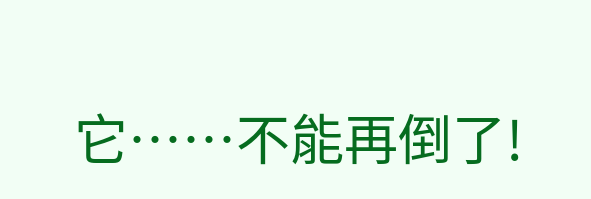它……不能再倒了!